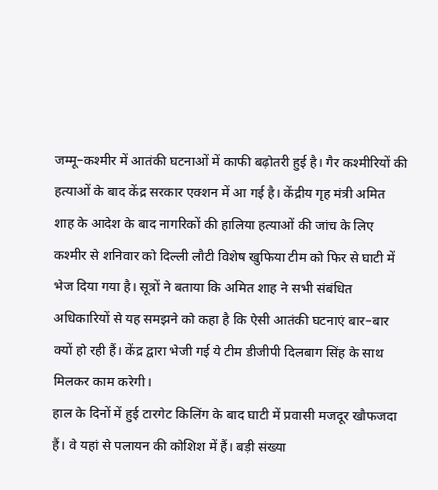जम्मू–कश्मीर में आतंकी घटनाओं में काफी बढ़ोतरी हुई है। गैर कश्मीरियों की हत्याओं के बाद केंद्र सरकार एक्शन में आ गई है। केंद्रीय गृह मंत्री अमित शाह के आदेश के बाद नागरिकों की हालिया हत्याओं की जांच के लिए कश्मीर से शनिवार को दिल्ली लौटी विशेष खुफिया टीम को फिर से घाटी में भेज दिया गया है। सूत्रों ने बताया कि अमित शाह ने सभी संबंधित अधिकारियों से यह समझने को कहा है कि ऐसी आतंकी घटनाएं बार–बार क्यों हो रही हैं। केंद्र द्वारा भेजी गई ये टीम डीजीपी दिलबाग सिंह के साथ मिलकर काम करेगी।
हाल के दिनों में हुई टारगेट किलिंग के बाद घाटी में प्रवासी मजदूर खौफजदा हैं। वे यहां से पलायन की कोशिश में हैं। बड़ी संख्या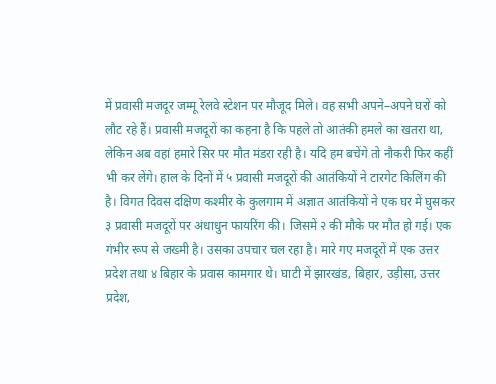में प्रवासी मजदूर जम्मू रेलवे स्टेशन पर मौजूद मिले। वह सभी अपने–अपने घरों को लौट रहे हैं। प्रवासी मजदूरों का कहना है कि पहले तो आतंकी हमले का खतरा था‚ लेकिन अब वहां हमारे सिर पर मौत मंडरा रही है। यदि हम बचेंगे तो नौकरी फिर कहीं भी कर लेंगे। हाल के दिनों में ५ प्रवासी मजदूरों की आतंकियों ने टारगेट किलिंग की है। विगत दिवस दक्षिण कश्मीर के कुलगाम में अज्ञात आतंकियों ने एक घर में घुसकर ३ प्रवासी मजदूरों पर अंधाधुन फायरिंग की। जिसमें २ की मौके पर मौत हो गई। एक गंभीर रूप से जख्मी है। उसका उपचार चल रहा है। मारे गए मजदूरों में एक उत्तर प्रदेश तथा ४ बिहार के प्रवास कामगार थे। घाटी में झारखंड‚ बिहार‚ उड़ीसा‚ उत्तर प्रदेश‚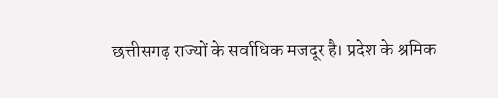छत्तीसगढ़ राज्यों के सर्वाधिक मजदूर है। प्रदेश के श्रमिक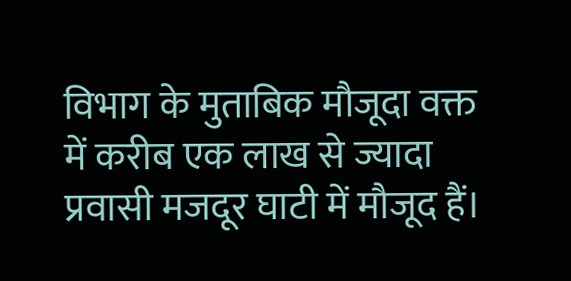विभाग के मुताबिक मौजूदा वक्त में करीब एक लाख से ज्यादा प्रवासी मजदूर घाटी में मौजूद हैं।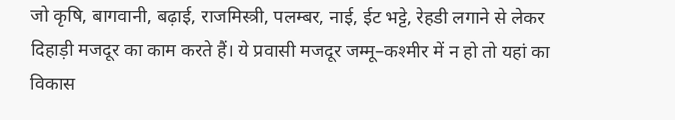जो कृषि‚ बागवानी‚ बढ़ाई‚ राजमिस्त्री‚ पलम्बर‚ नाई‚ ईट भट्टे‚ रेहडी लगाने से लेकर दिहाड़ी मजदूर का काम करते हैं। ये प्रवासी मजदूर जम्मू–कश्मीर में न हो तो यहां का विकास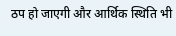ठप हो जाएगी और आर्थिक स्थिति भी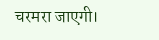चरमरा जाएगी।